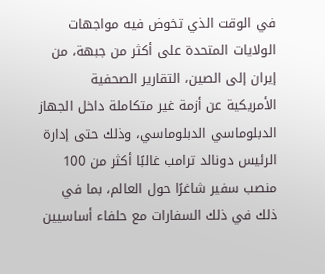في الوقت الذي تخوض فيه مواجهات الولايات المتحدة على أكثر من جبهة، من إيران إلى الصين، التقارير الصحفية الأمريكية عن أزمة غير متكاملة داخل الجهاز الدبلوماسي الدبلوماسي، وذلك حتى إدارة الرئيس دونالد ترامب غالبًا أكثر من 100 منصب سفير شاغرًا حول العالم، بما في ذلك في ذلك السفارات مع حلفاء أساسيين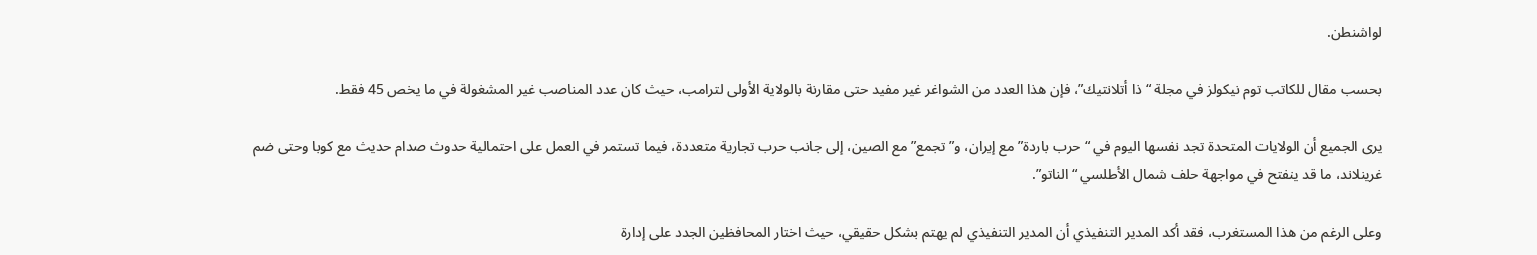لواشنطن.

بحسب مقال للكاتب توم نيكولز في مجلة “ذا أتلانتيك”، فإن هذا العدد من الشواغر غير مفيد حتى مقارنة بالولاية الأولى لترامب، حيث كان عدد المناصب غير المشغولة في ما يخص 45 فقط.

يرى الجميع أن الولايات المتحدة تجد نفسها اليوم في “حرب باردة” مع إيران، و”تجمع” مع الصين، إلى جانب حرب تجارية متعددة، فيما تستمر في العمل على احتمالية حدوث صدام حديث مع كوبا وحتى ضم غرينلاند، ما قد ينفتح في مواجهة حلف شمال الأطلسي “الناتو”.

وعلى الرغم من هذا المستغرب، فقد أكد المدير التنفيذي أن المدير التنفيذي لم يهتم بشكل حقيقي، حيث اختار المحافظين الجدد على إدارة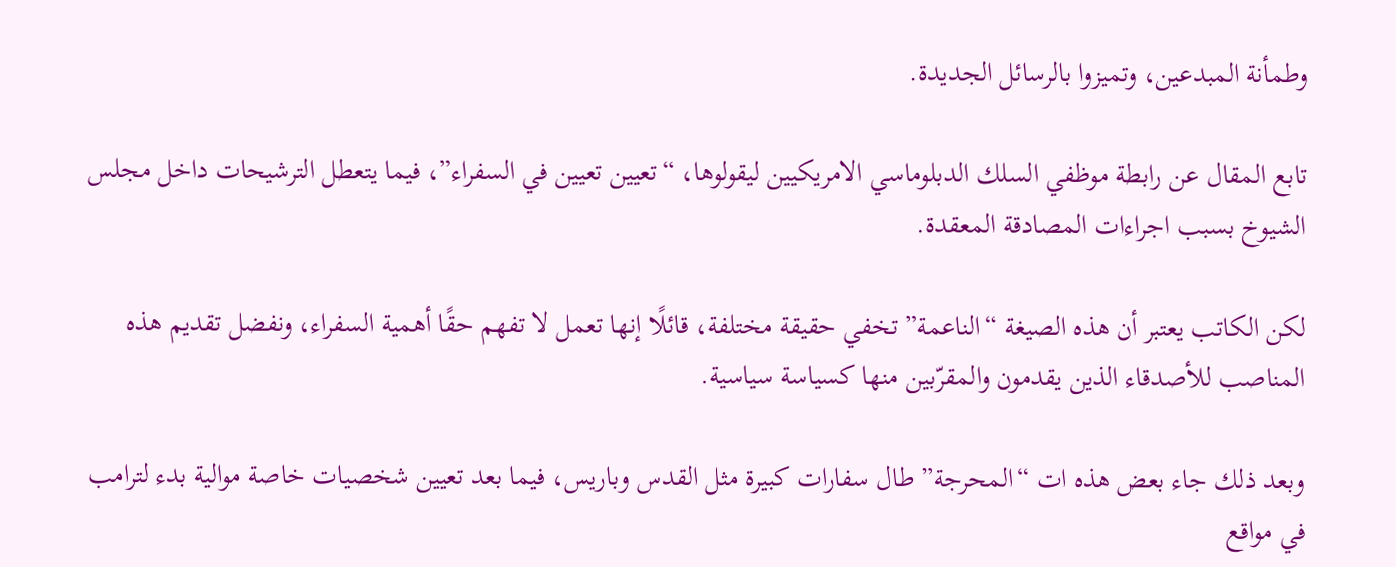وطمأنة المبدعين، وتميزوا بالرسائل الجديدة.

تابع المقال عن رابطة موظفي السلك الدبلوماسي الامريكيين ليقولوها، “تعيين تعيين في السفراء”، فيما يتعطل الترشيحات داخل مجلس الشيوخ بسبب اجراءات المصادقة المعقدة.

لكن الكاتب يعتبر أن هذه الصيغة “الناعمة” تخفي حقيقة مختلفة، قائلًا إنها تعمل لا تفهم حقًا أهمية السفراء، ونفضل تقديم هذه المناصب للأصدقاء الذين يقدمون والمقرّبين منها كسياسة سياسية.

وبعد ذلك جاء بعض هذه ات “المحرجة” طال سفارات كبيرة مثل القدس وباريس، فيما بعد تعيين شخصيات خاصة موالية بدء لترامب في مواقع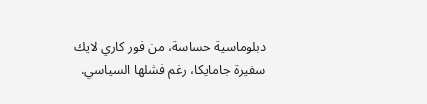دبلوماسية حساسة، من فور كاري لايك سفيرة جامايكا، رغم فشلها السياسي.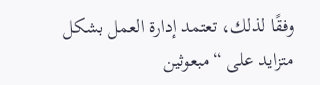وفقًا لذلك، تعتمد إدارة العمل بشكل متزايد على “مبعوثين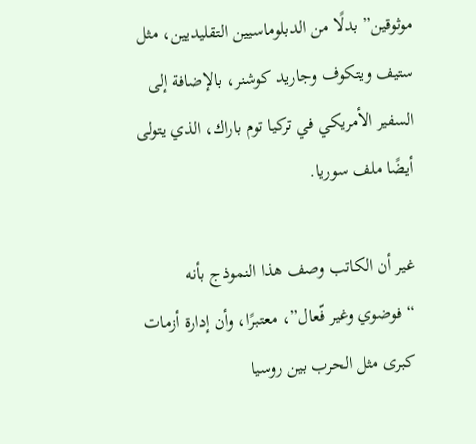موثوقين” بدلًا من الدبلوماسيين التقليديين، مثل ستيف ويتكوف وجاريد كوشنر، بالإضافة إلى السفير الأمريكي في تركيا توم باراك، الذي يتولى أيضًا ملف سوريا.

غير أن الكاتب وصف هذا النموذج بأنه “فوضوي وغير فّعال”، معتبرًا، وأن إدارة أزمات كبرى مثل الحرب بين روسيا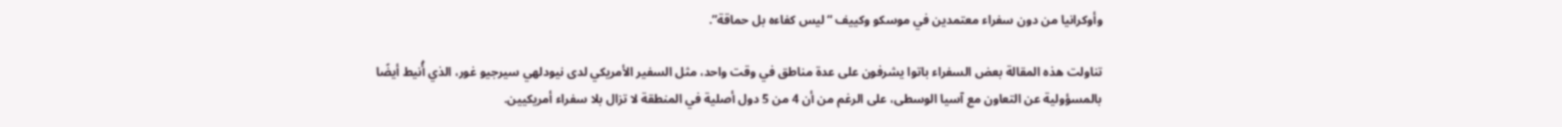وأوكرانيا من دون سفراء معتمدين في موسكو وكييف “ليس كفاءه بل حماقة”.

تناولت هذه المقالة بعض السفراء باتوا يشرفون على عدة مناطق في وقت واحد، مثل السفير الأمريكي لدى نيودلهي سيرجيو غور، الذي أُنيط أيضًا بالمسؤولية عن التعاون مع آسيا الوسطى، على الرغم من أن 4 من 5 دول أصلية في المنطقة لا تزال بلا سفراء أمريكيين.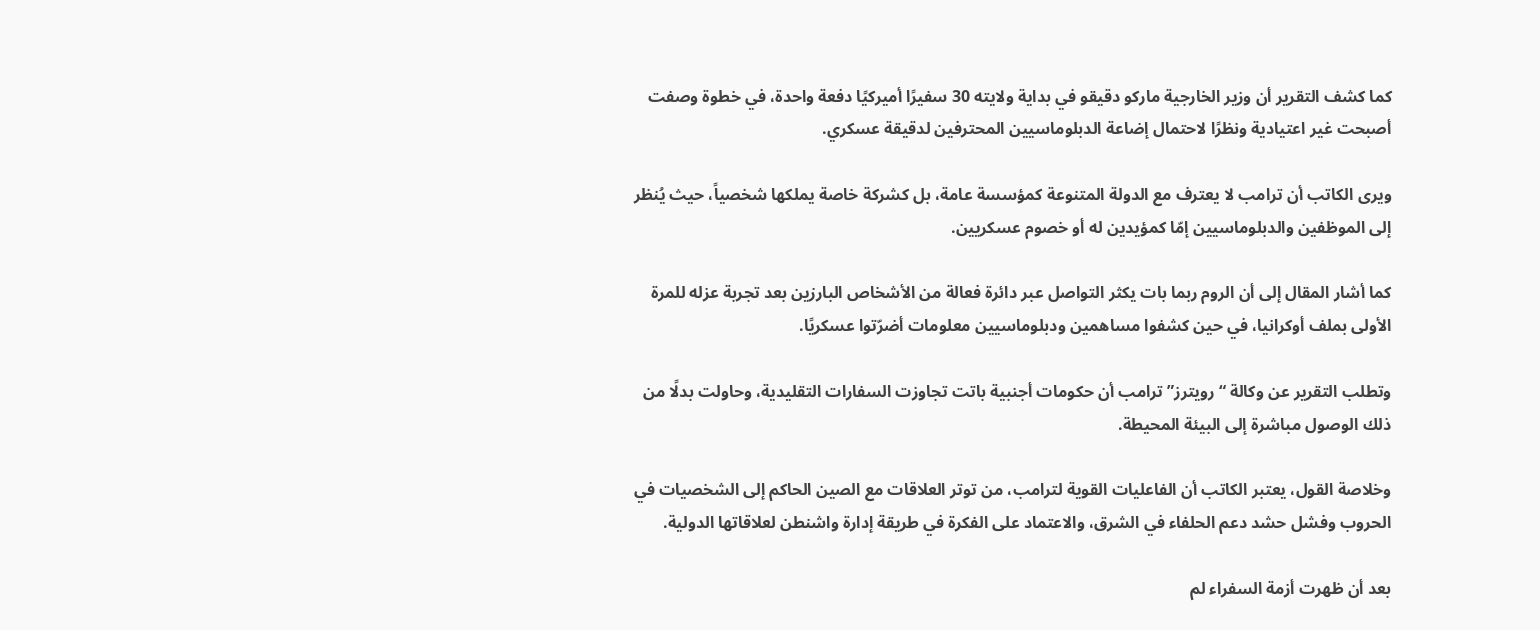كما كشف التقرير أن وزير الخارجية ماركو دقيقو في بداية ولايته 30 سفيرًا أميركيًا دفعة واحدة، في خطوة وصفت أصبحت غير اعتيادية ونظرًا لاحتمال إضاعة الدبلوماسيين المحترفين لدقيقة عسكري.

ويرى الكاتب أن ترامب لا يعترف مع الدولة المتنوعة كمؤسسة عامة، بل كشركة خاصة يملكها شخصياً، حيث يُنظر إلى الموظفين والدبلوماسيين إمّا كمؤيدين له أو خصوم عسكريين.

كما أشار المقال إلى أن الروم ربما بات يكثر التواصل عبر دائرة فعالة من الأشخاص البارزين بعد تجربة عزله للمرة الأولى بملف أوكرانيا، في حين كشفوا مساهمين ودبلوماسيين معلومات أضرّتوا عسكريًا.

وتطلب التقرير عن وكالة “رويترز” ترامب أن حكومات أجنبية باتت تجاوزت السفارات التقليدية، وحاولت بدلًا من ذلك الوصول مباشرة إلى البيئة المحيطة.

وخلاصة القول، يعتبر الكاتب أن الفاعليات القوية لترامب، من توتر العلاقات مع الصين الحاكم إلى الشخصيات في الحروب وفشل حشد دعم الحلفاء في الشرق، والاعتماد على الفكرة في طريقة إدارة واشنطن لعلاقاتها الدولية.

بعد أن ظهرت أزمة السفراء لم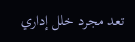تعد مجرد خلل إداري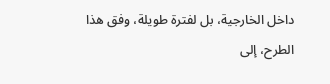داخل الخارجية، بل لفترة طويلة، وفق هذا الطرح، إلى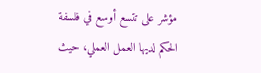مؤشر على تتسع أوسع في فلسفة الحكم لديها العمل العملي، حيث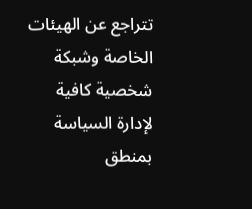تتراجع عن الهيئات الخاصة وشبكة شخصية كافية لإدارة السياسة بمنطق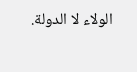الولاء لا الدولة.